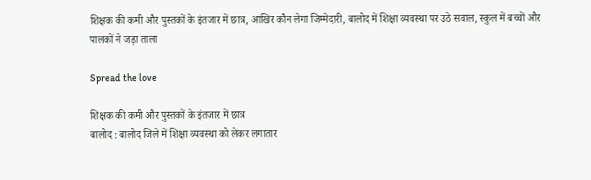शिक्षक की कमी और पुस्तकों के इंतजार में छात्र, आखिर कौन लेगा जिम्मेदारी, बालोद में शिक्षा व्यवस्था पर उठे सवाल, स्कुल में बच्चों और पालकों ने जड़ा ताला

Spread the love

शिक्षक की कमी और पुस्तकों के इंतजार में छात्र
बालोद : बालोद जिले में शिक्षा व्यवस्था को लेकर लगातार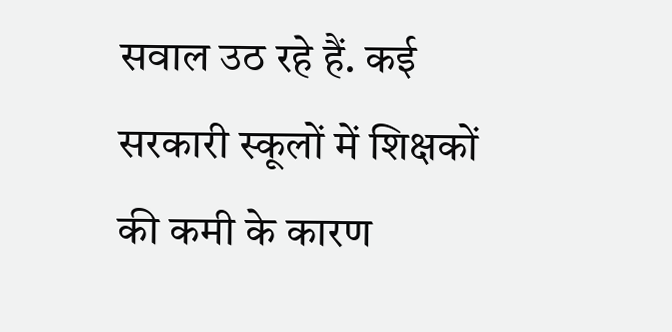सवाल उठ रहे हैं. कई सरकारी स्कूलों में शिक्षकों की कमी के कारण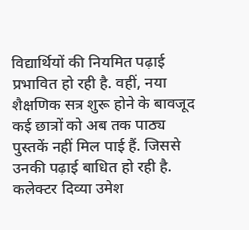विद्यार्थियों की नियमित पढ़ाई प्रभावित हो रही है. वहीं, नया शैक्षणिक सत्र शुरू होने के बावजूद कई छात्रों को अब तक पाठ्य पुस्तकें नहीं मिल पाई हैं. जिससे उनकी पढ़ाई बाधित हो रही है.
कलेक्टर दिव्या उमेश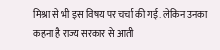मिश्रा से भी इस विषय पर चर्चा की गई. लेकिन उनका कहना है राज्य सरकार से आती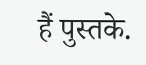हैं पुस्तके.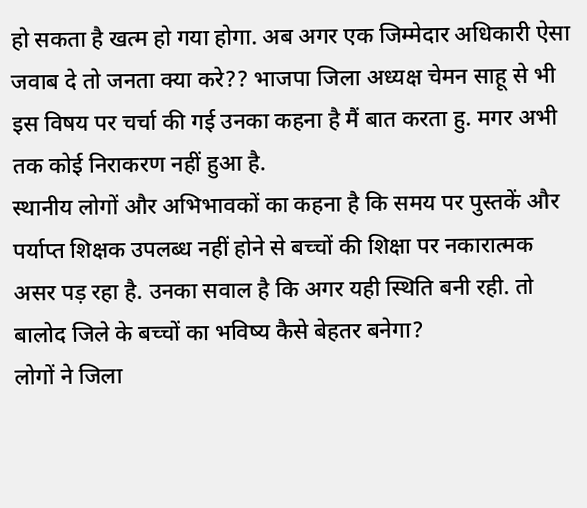हो सकता है खत्म हो गया होगा. अब अगर एक जिम्मेदार अधिकारी ऐसा जवाब दे तो जनता क्या करे?? भाजपा जिला अध्यक्ष चेमन साहू से भी इस विषय पर चर्चा की गई उनका कहना है मैं बात करता हु. मगर अभी तक कोई निराकरण नहीं हुआ है.
स्थानीय लोगों और अभिभावकों का कहना है कि समय पर पुस्तकें और पर्याप्त शिक्षक उपलब्ध नहीं होने से बच्चों की शिक्षा पर नकारात्मक असर पड़ रहा है. उनका सवाल है कि अगर यही स्थिति बनी रही. तो बालोद जिले के बच्चों का भविष्य कैसे बेहतर बनेगा?
लोगों ने जिला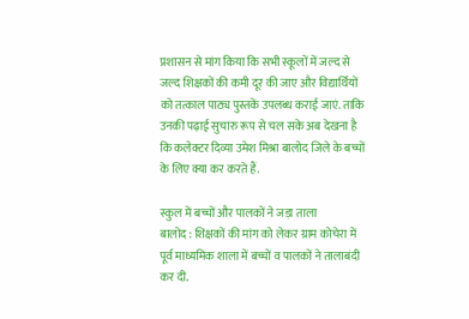प्रशासन से मांग किया कि सभी स्कूलों में जल्द से जल्द शिक्षकों की कमी दूर की जाए और विद्यार्थियों को तत्काल पाठ्य पुस्तकें उपलब्ध कराई जाएं. ताकि उनकी पढ़ाई सुचारु रूप से चल सके अब देखना है कि कलेक्टर दिव्या उमेश मिश्रा बालोद जिले के बच्चों के लिए क्या कर करते हैं.

स्कुल में बच्चों और पालकों ने जड़ा ताला
बालोद : शिक्षकों की मांग को लेकर ग्राम कोचेरा में पूर्व माध्यमिक शाला में बच्चों व पालकों ने तालाबंदी कर दी.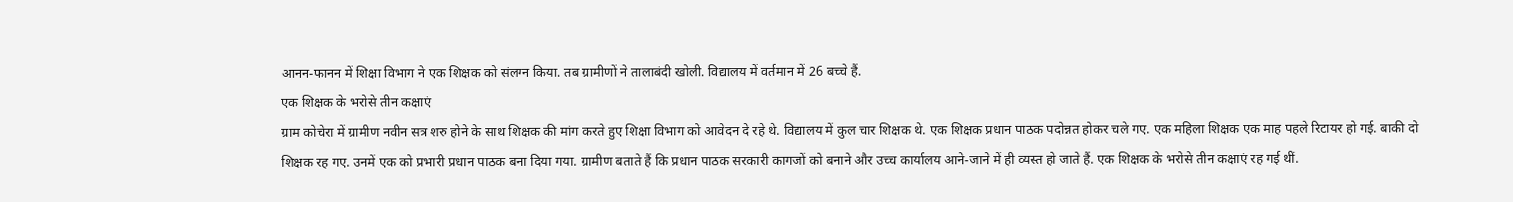आनन-फानन में शिक्षा विभाग ने एक शिक्षक को संलग्न किया. तब ग्रामीणों ने तालाबंदी खोली. विद्यालय में वर्तमान में 26 बच्चे हैं.
एक शिक्षक के भरोसे तीन कक्षाएं
ग्राम कोचेरा में ग्रामीण नवीन सत्र शरु होने के साथ शिक्षक की मांग करते हुए शिक्षा विभाग को आवेदन दे रहे थे. विद्यालय में कुल चार शिक्षक थे. एक शिक्षक प्रधान पाठक पदोन्नत होकर चले गए. एक महिला शिक्षक एक माह पहले रिटायर हो गई. बाकी दो शिक्षक रह गए. उनमें एक को प्रभारी प्रधान पाठक बना दिया गया. ग्रामीण बताते हैं कि प्रधान पाठक सरकारी कागजों को बनाने और उच्च कार्यालय आने-जाने में ही व्यस्त हो जाते हैं. एक शिक्षक के भरोसे तीन कक्षाएं रह गई थीं.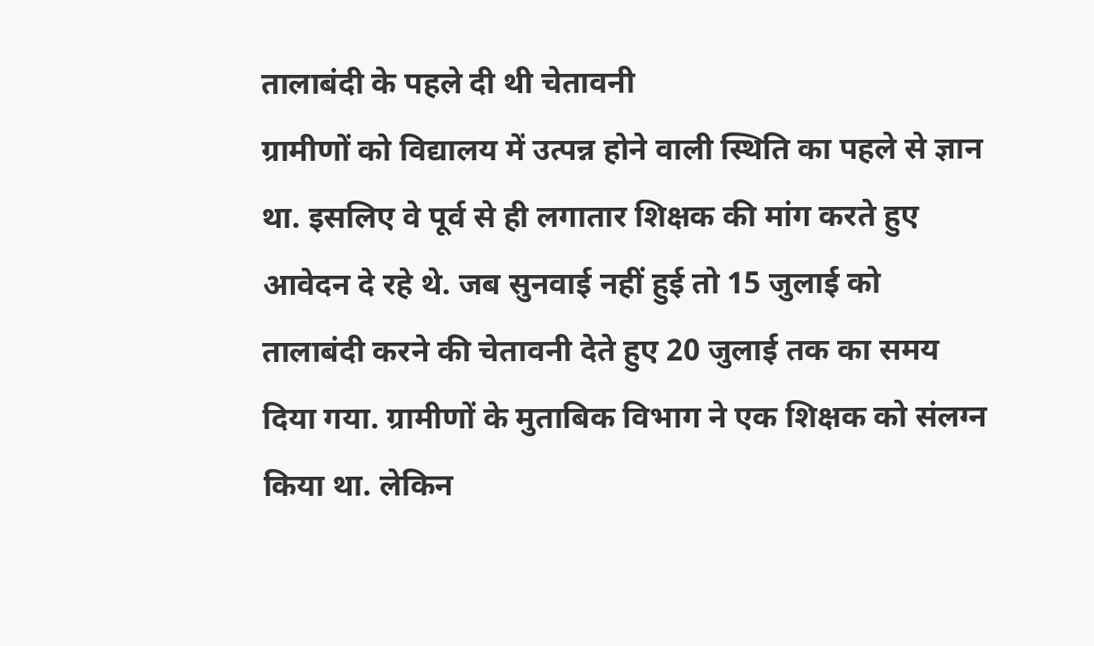तालाबंदी के पहले दी थी चेतावनी
ग्रामीणों को विद्यालय में उत्पन्न होने वाली स्थिति का पहले से ज्ञान था. इसलिए वे पूर्व से ही लगातार शिक्षक की मांग करते हुए आवेदन दे रहे थे. जब सुनवाई नहीं हुई तो 15 जुलाई को तालाबंदी करने की चेतावनी देते हुए 20 जुलाई तक का समय दिया गया. ग्रामीणों के मुताबिक विभाग ने एक शिक्षक को संलग्न किया था. लेकिन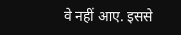वे नहीं आए. इससे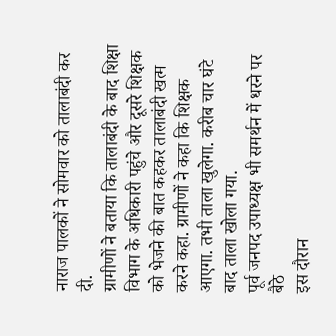नाराज पालकों ने सोमवार को तालाबंदी कर दी.
ग्रामीणों ने बताया कि तालाबंदी के बाद शिक्षा विभाग के अधिकारी पहुंचे और दूसरे शिक्षक को भेजने की बात कहकर तालाबंदी खत्म करने कहा. ग्रामीणों ने कहा कि शिक्षक आएगा. तभी ताला खुलेगा. करीब चार घंटे बाद ताला खोला गया.
पूर्व जनपद उपाध्यक्ष भी समर्थन में धरने पर बैठे
इस दौरान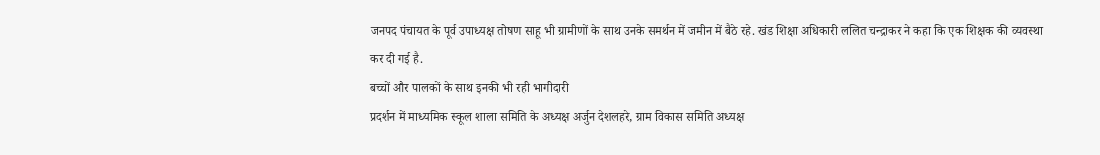जनपद पंचायत के पूर्व उपाध्यक्ष तोषण साहू भी ग्रामीणों के साथ उनके समर्थन में जमीन में बैठे रहे. खंड शिक्षा अधिकारी ललित चन्द्राकर ने कहा कि एक शिक्षक की व्यवस्था कर दी गई है.
बच्चों और पालकों के साथ इनकी भी रही भागीदारी
प्रदर्शन में माध्यमिक स्कूल शाला समिति के अध्यक्ष अर्जुन देशलहरे, ग्राम विकास समिति अध्यक्ष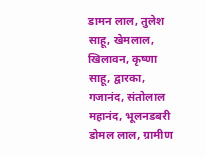डामन लाल, तुलेश साहू, खेमलाल, खिलावन, कृष्णा साहू, द्वारका, गजानंद, संतोलाल महानंद, भूलनडबरी डोमल लाल, ग्रामीण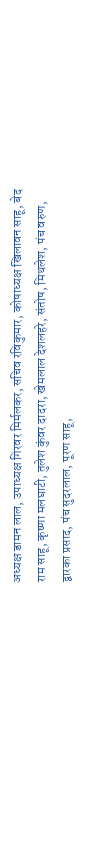अध्यक्ष डामन लाल, उपाध्यक्ष गिरवर मिर्मलकर, सचिव रविकुमार, कोषाध्यक्ष खिलावन साहू, बेद राम साहू, कृष्णा मलघाटी, तुलेश कुंवर दादरा, खेमलाल देशलहरे, संतोष, मिथलेश, पंच वरुण, द्वारका प्रसाद, पंच सुदरलाल, पूरण साहू,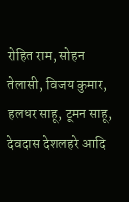रोहित राम, सोहन तेलासी, विजय कुमार, हलधर साहू, टूमन साहू, देवदास देशलहरे आदि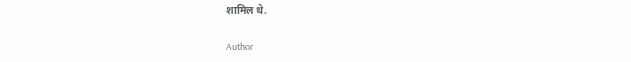शामिल थे.

Author